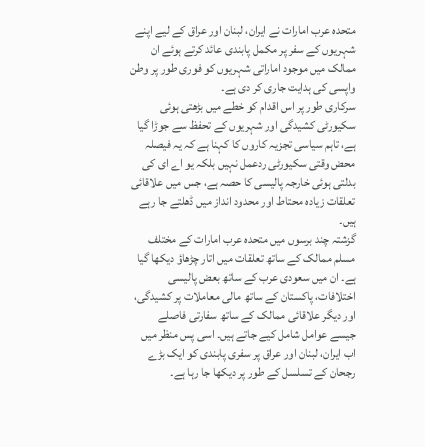متحدہ عرب امارات نے ایران، لبنان اور عراق کے لیے اپنے شہریوں کے سفر پر مکمل پابندی عائد کرتے ہوئے ان ممالک میں موجود اماراتی شہریوں کو فوری طور پر وطن واپسی کی ہدایت جاری کر دی ہے۔
سرکاری طور پر اس اقدام کو خطے میں بڑھتی ہوئی سکیورٹی کشیدگی اور شہریوں کے تحفظ سے جوڑا گیا ہے، تاہم سیاسی تجزیہ کاروں کا کہنا ہے کہ یہ فیصلہ محض وقتی سکیورٹی ردعمل نہیں بلکہ یو اے ای کی بدلتی ہوئی خارجہ پالیسی کا حصہ ہے، جس میں علاقائی تعلقات زیادہ محتاط اور محدود انداز میں ڈھلتے جا رہے ہیں۔
گزشتہ چند برسوں میں متحدہ عرب امارات کے مختلف مسلم ممالک کے ساتھ تعلقات میں اتار چڑھاؤ دیکھا گیا ہے۔ ان میں سعودی عرب کے ساتھ بعض پالیسی اختلافات، پاکستان کے ساتھ مالی معاملات پر کشیدگی، اور دیگر علاقائی ممالک کے ساتھ سفارتی فاصلے جیسے عوامل شامل کیے جاتے ہیں۔ اسی پس منظر میں اب ایران، لبنان اور عراق پر سفری پابندی کو ایک بڑے رجحان کے تسلسل کے طور پر دیکھا جا رہا ہے۔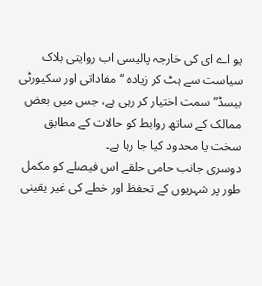یو اے ای کی خارجہ پالیسی اب روایتی بلاک سیاست سے ہٹ کر زیادہ “مفاداتی اور سکیورٹی بیسڈ” سمت اختیار کر رہی ہے، جس میں بعض ممالک کے ساتھ روابط کو حالات کے مطابق سخت یا محدود کیا جا رہا ہے۔
دوسری جانب حامی حلقے اس فیصلے کو مکمل طور پر شہریوں کے تحفظ اور خطے کی غیر یقینی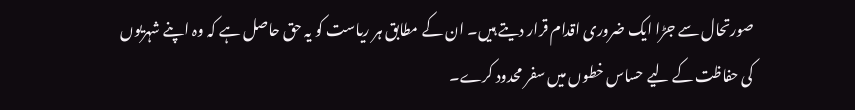صورتحال سے جڑا ایک ضروری اقدام قرار دیتے ہیں۔ ان کے مطابق ہر ریاست کو یہ حق حاصل ہے کہ وہ اپنے شہریوں کی حفاظت کے لیے حساس خطوں میں سفر محدود کرے۔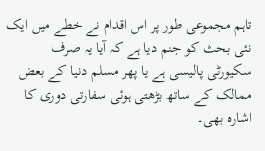تاہم مجموعی طور پر اس اقدام نے خطے میں ایک نئی بحث کو جنم دیا ہے کہ آیا یہ صرف سکیورٹی پالیسی ہے یا پھر مسلم دنیا کے بعض ممالک کے ساتھ بڑھتی ہوئی سفارتی دوری کا اشارہ بھی۔